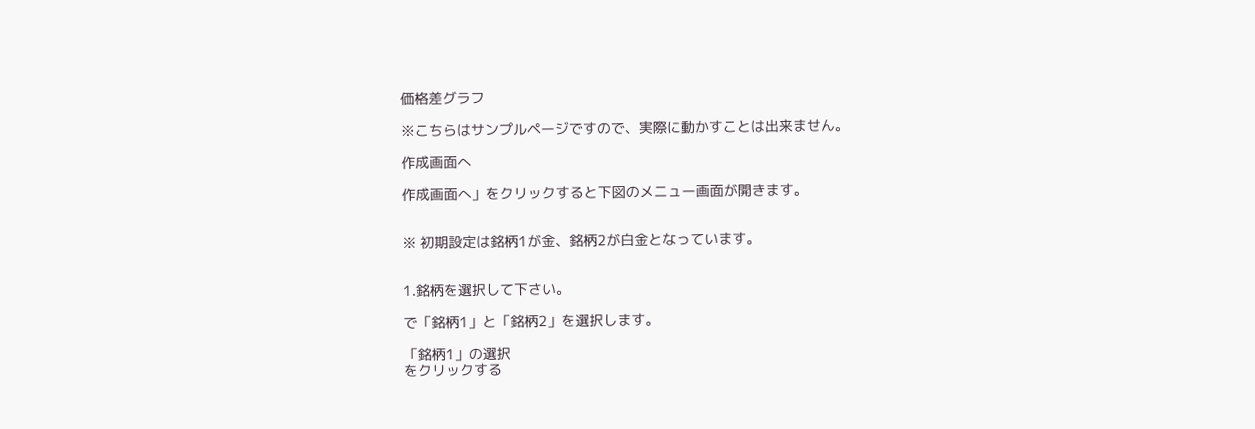価格差グラフ

※こちらはサンプルページですので、実際に動かすことは出来ません。

作成画面へ

作成画面へ」をクリックすると下図のメニュー画面が開きます。


※ 初期設定は銘柄1が金、銘柄2が白金となっています。


1.銘柄を選択して下さい。

で「銘柄1」と「銘柄2」を選択します。

「銘柄1」の選択
をクリックする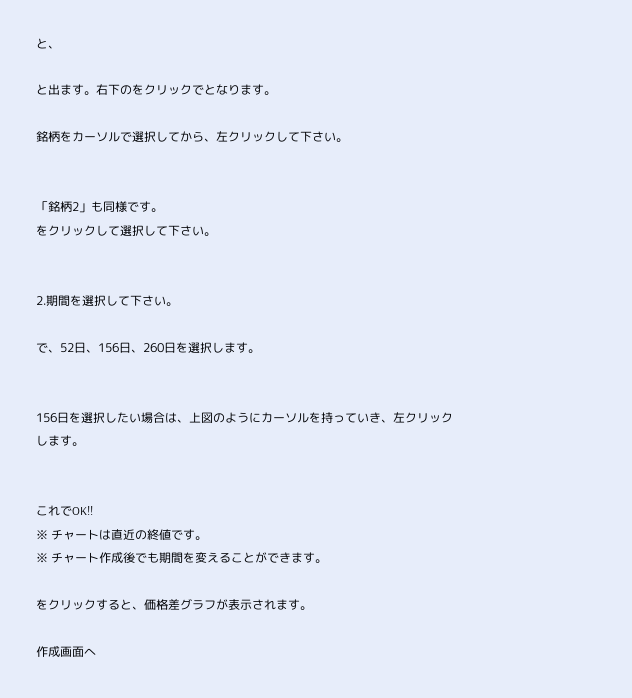と、

と出ます。右下のをクリックでとなります。

銘柄をカーソルで選択してから、左クリックして下さい。


「銘柄2」も同様です。
をクリックして選択して下さい。


2.期間を選択して下さい。

で、52日、156日、260日を選択します。


156日を選択したい場合は、上図のようにカーソルを持っていき、左クリックします。


これでOK!!
※ チャートは直近の終値です。
※ チャート作成後でも期間を変えることができます。

をクリックすると、価格差グラフが表示されます。

作成画面へ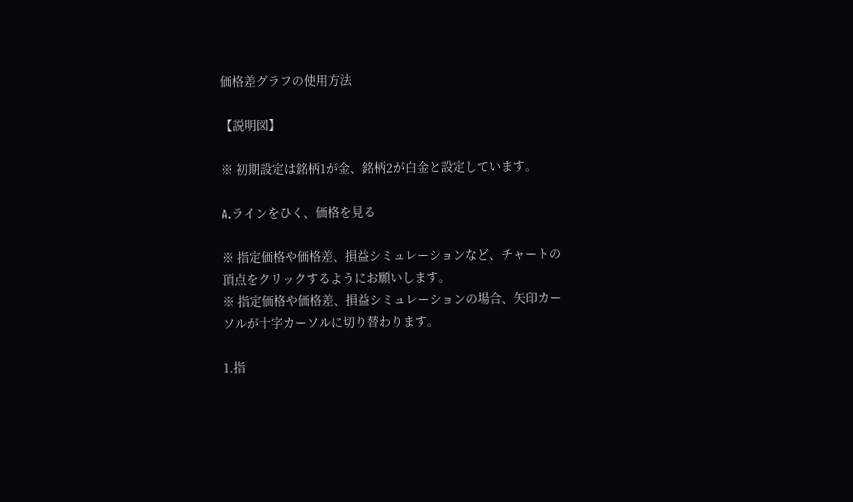価格差グラフの使用方法

【説明図】

※ 初期設定は銘柄1が金、銘柄2が白金と設定しています。

A.ラインをひく、価格を見る

※ 指定価格や価格差、損益シミュレーションなど、チャートの頂点をクリックするようにお願いします。
※ 指定価格や価格差、損益シミュレーションの場合、矢印カーソルが十字カーソルに切り替わります。

1.指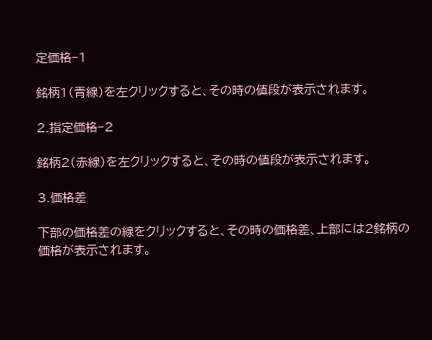定価格−1

銘柄1(青線)を左クリックすると、その時の値段が表示されます。

2.指定価格−2

銘柄2(赤線)を左クリックすると、その時の値段が表示されます。

3.価格差

下部の価格差の線をクリックすると、その時の価格差、上部には2銘柄の価格が表示されます。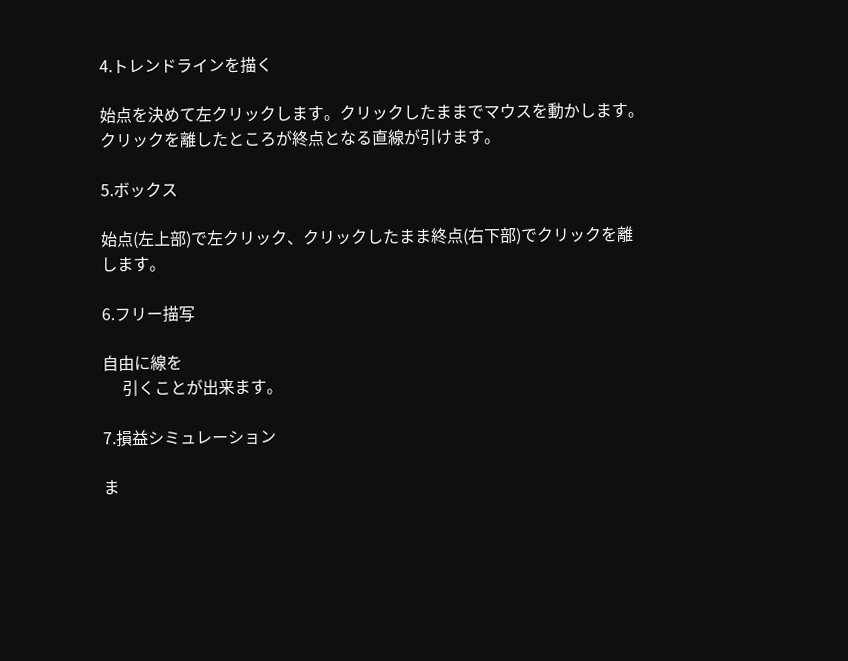4.トレンドラインを描く

始点を決めて左クリックします。クリックしたままでマウスを動かします。クリックを離したところが終点となる直線が引けます。

5.ボックス

始点(左上部)で左クリック、クリックしたまま終点(右下部)でクリックを離します。

6.フリー描写

自由に線を
     引くことが出来ます。

7.損益シミュレーション

ま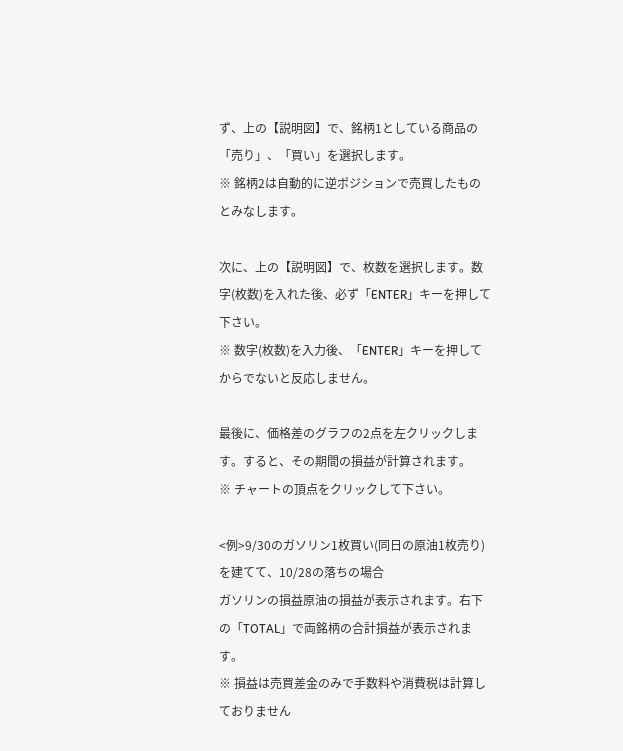ず、上の【説明図】で、銘柄1としている商品の「売り」、「買い」を選択します。
※ 銘柄2は自動的に逆ポジションで売買したものとみなします。

次に、上の【説明図】で、枚数を選択します。数字(枚数)を入れた後、必ず「ENTER」キーを押して下さい。
※ 数字(枚数)を入力後、「ENTER」キーを押してからでないと反応しません。

最後に、価格差のグラフの2点を左クリックします。すると、その期間の損益が計算されます。
※ チャートの頂点をクリックして下さい。

<例>9/30のガソリン1枚買い(同日の原油1枚売り)を建てて、10/28の落ちの場合
ガソリンの損益原油の損益が表示されます。右下の「TOTAL」で両銘柄の合計損益が表示されます。
※ 損益は売買差金のみで手数料や消費税は計算しておりません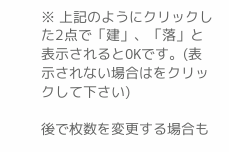※ 上記のようにクリックした2点で「建」、「落」と表示されるとOKです。(表示されない場合はをクリックして下さい)

後で枚数を変更する場合も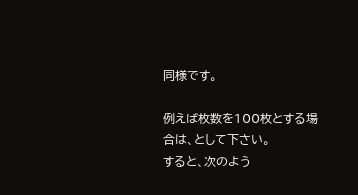同様です。

例えば枚数を100枚とする場合は、として下さい。
すると、次のよう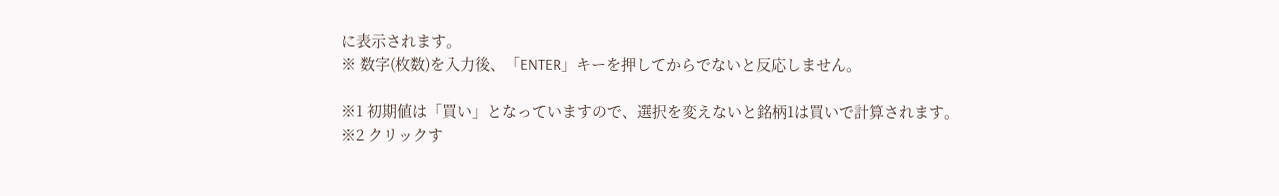に表示されます。
※ 数字(枚数)を入力後、「ENTER」キーを押してからでないと反応しません。

※1 初期値は「買い」となっていますので、選択を変えないと銘柄1は買いで計算されます。
※2 クリックす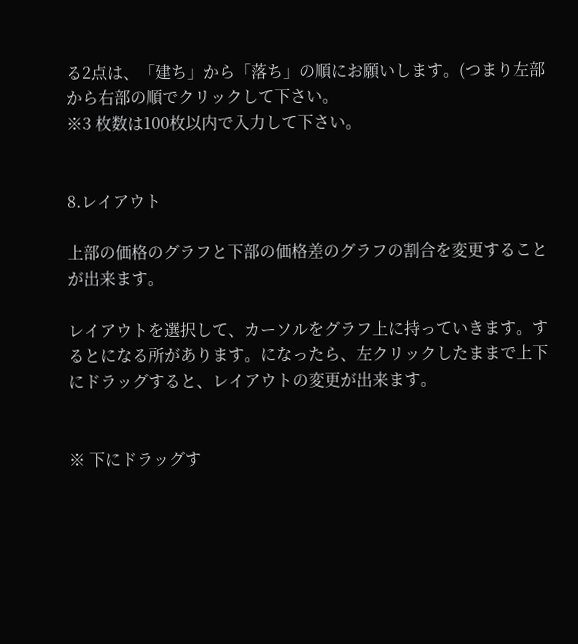る2点は、「建ち」から「落ち」の順にお願いします。(つまり左部から右部の順でクリックして下さい。
※3 枚数は100枚以内で入力して下さい。


8.レイアウト

上部の価格のグラフと下部の価格差のグラフの割合を変更することが出来ます。

レイアウトを選択して、カーソルをグラフ上に持っていきます。するとになる所があります。になったら、左クリックしたままで上下にドラッグすると、レイアウトの変更が出来ます。


※ 下にドラッグす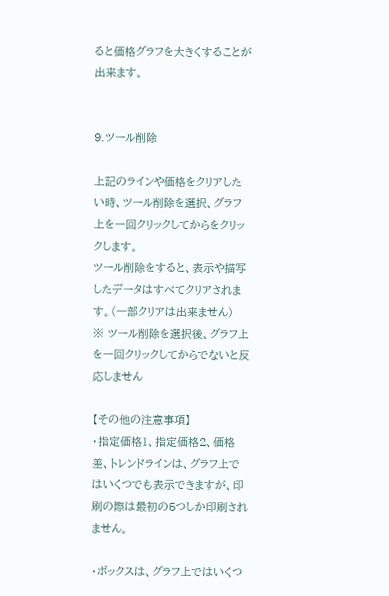ると価格グラフを大きくすることが出来ます。


9.ツール削除

上記のラインや価格をクリアしたい時、ツール削除を選択、グラフ上を一回クリックしてからをクリックします。
ツール削除をすると、表示や描写したデータはすべてクリアされます。(一部クリアは出来ません)
※ ツール削除を選択後、グラフ上を一回クリックしてからでないと反応しません

【その他の注意事項】
・指定価格1、指定価格2、価格差、トレンドラインは、グラフ上ではいくつでも表示できますが、印刷の際は最初の5つしか印刷されません。

・ボックスは、グラフ上ではいくつ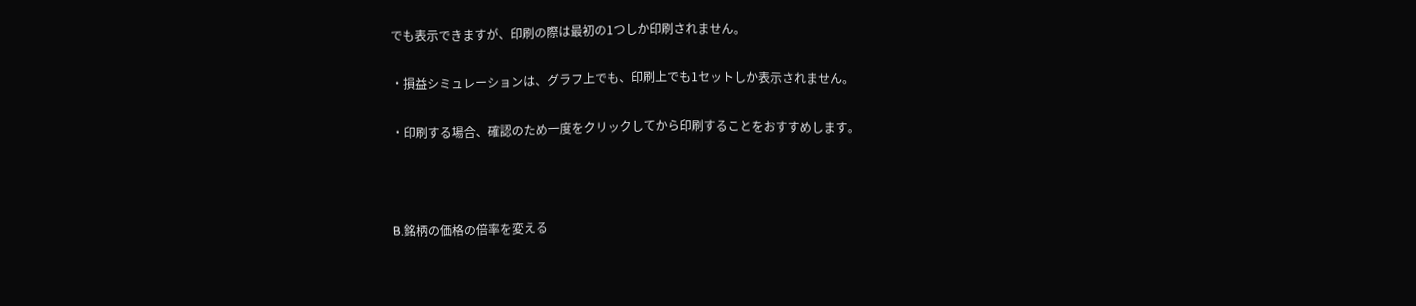でも表示できますが、印刷の際は最初の1つしか印刷されません。

・損益シミュレーションは、グラフ上でも、印刷上でも1セットしか表示されません。

・印刷する場合、確認のため一度をクリックしてから印刷することをおすすめします。



B.銘柄の価格の倍率を変える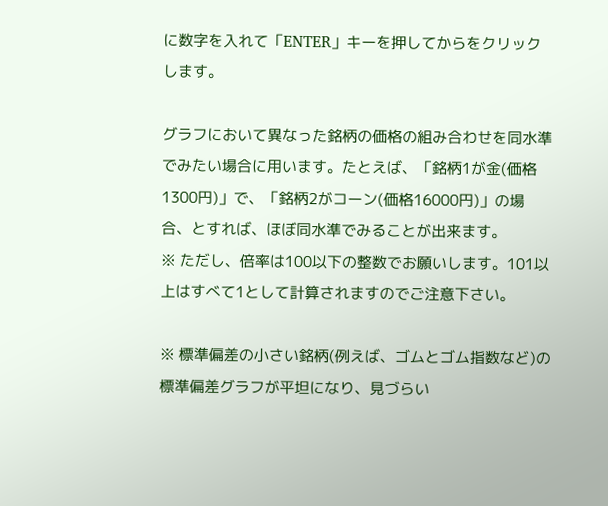に数字を入れて「ENTER」キーを押してからをクリックします。

グラフにおいて異なった銘柄の価格の組み合わせを同水準でみたい場合に用います。たとえば、「銘柄1が金(価格1300円)」で、「銘柄2がコーン(価格16000円)」の場合、とすれば、ほぼ同水準でみることが出来ます。
※ ただし、倍率は100以下の整数でお願いします。101以上はすべて1として計算されますのでご注意下さい。

※ 標準偏差の小さい銘柄(例えば、ゴムとゴム指数など)の標準偏差グラフが平坦になり、見づらい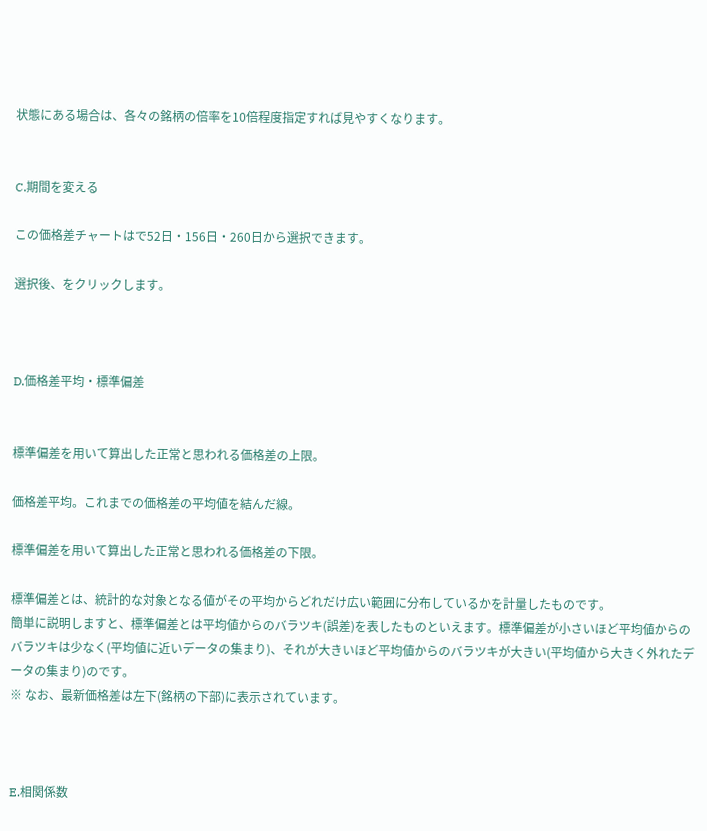状態にある場合は、各々の銘柄の倍率を10倍程度指定すれば見やすくなります。


C.期間を変える

この価格差チャートはで52日・156日・260日から選択できます。

選択後、をクリックします。



D.価格差平均・標準偏差


標準偏差を用いて算出した正常と思われる価格差の上限。

価格差平均。これまでの価格差の平均値を結んだ線。

標準偏差を用いて算出した正常と思われる価格差の下限。

標準偏差とは、統計的な対象となる値がその平均からどれだけ広い範囲に分布しているかを計量したものです。
簡単に説明しますと、標準偏差とは平均値からのバラツキ(誤差)を表したものといえます。標準偏差が小さいほど平均値からのバラツキは少なく(平均値に近いデータの集まり)、それが大きいほど平均値からのバラツキが大きい(平均値から大きく外れたデータの集まり)のです。
※ なお、最新価格差は左下(銘柄の下部)に表示されています。



E.相関係数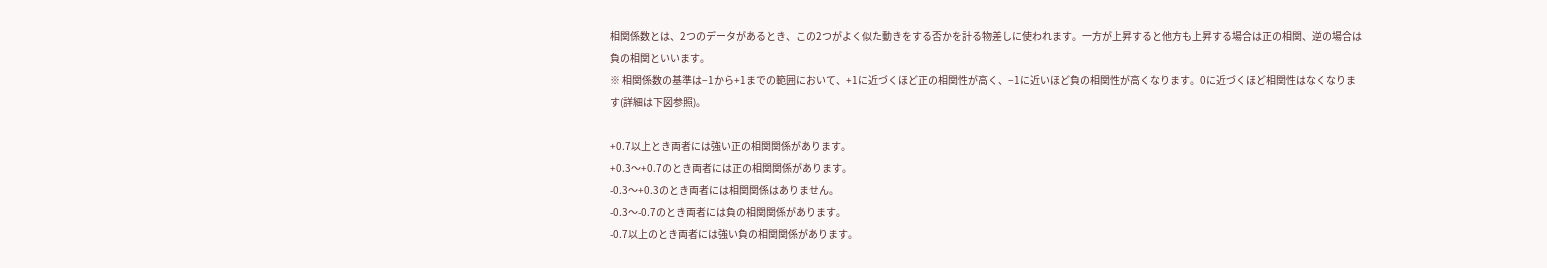相関係数とは、2つのデータがあるとき、この2つがよく似た動きをする否かを計る物差しに使われます。一方が上昇すると他方も上昇する場合は正の相関、逆の場合は負の相関といいます。
※ 相関係数の基準は−1から+1までの範囲において、+1に近づくほど正の相関性が高く、−1に近いほど負の相関性が高くなります。0に近づくほど相関性はなくなります(詳細は下図参照)。

+0.7以上とき両者には強い正の相関関係があります。
+0.3〜+0.7のとき両者には正の相関関係があります。
-0.3〜+0.3のとき両者には相関関係はありません。
-0.3〜-0.7のとき両者には負の相関関係があります。
-0.7以上のとき両者には強い負の相関関係があります。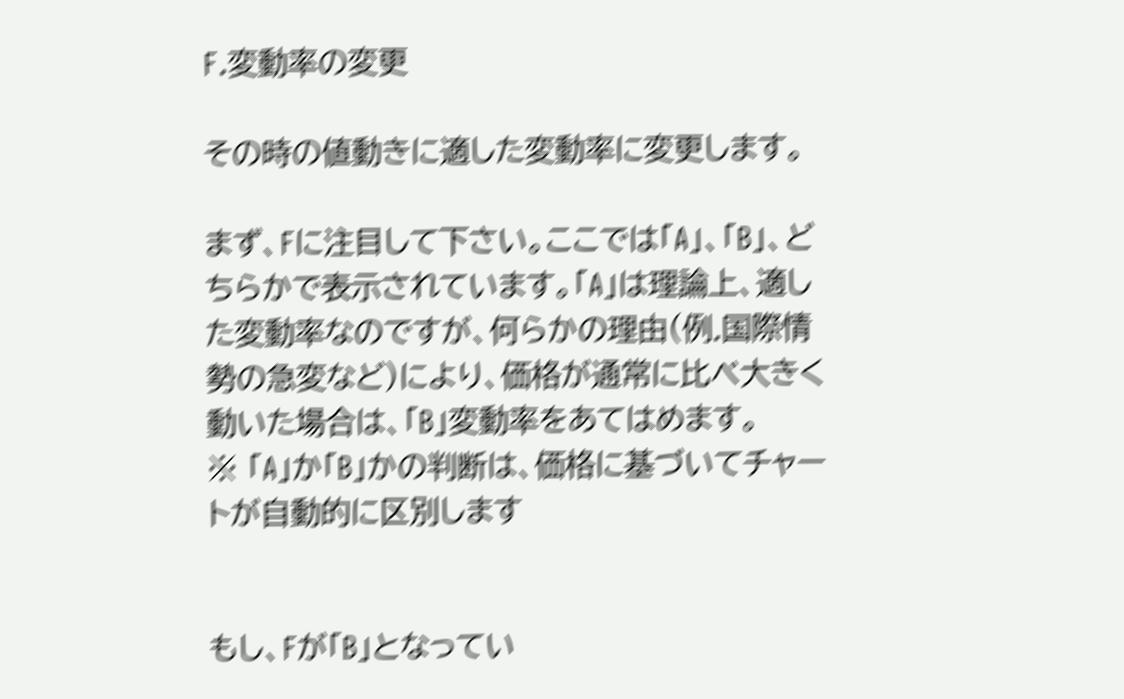F.変動率の変更

その時の値動きに適した変動率に変更します。

まず、Fに注目して下さい。ここでは「A」、「B」、どちらかで表示されています。「A」は理論上、適した変動率なのですが、何らかの理由(例.国際情勢の急変など)により、価格が通常に比べ大きく動いた場合は、「B」変動率をあてはめます。
※ 「A」か「B」かの判断は、価格に基づいてチャートが自動的に区別します


もし、Fが「B」となってい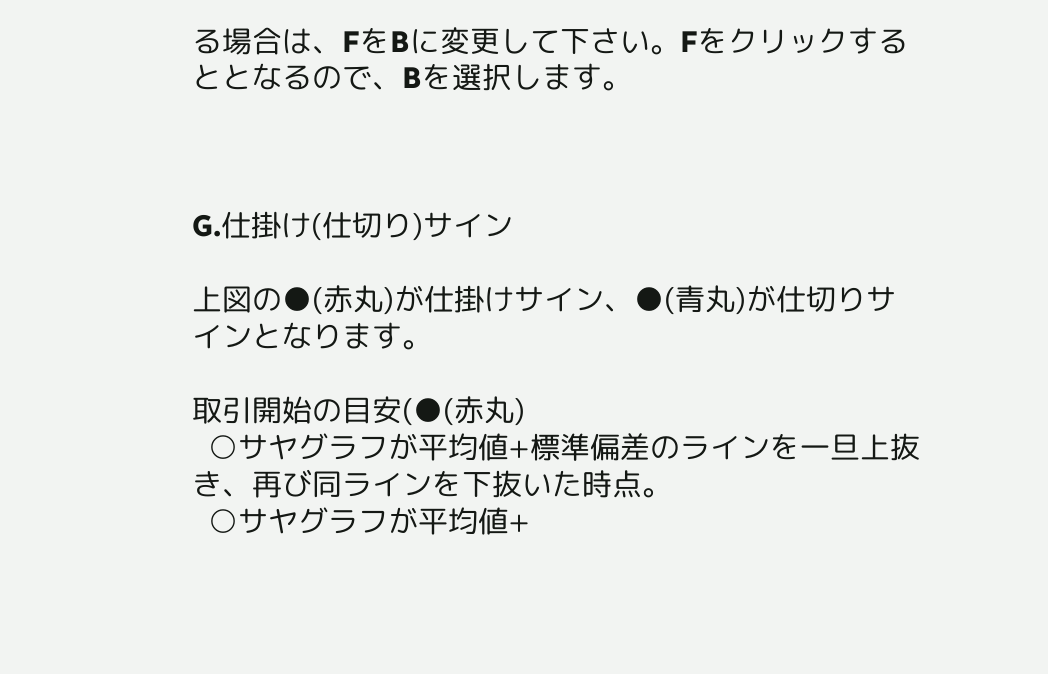る場合は、FをBに変更して下さい。Fをクリックするととなるので、Bを選択します。



G.仕掛け(仕切り)サイン

上図の●(赤丸)が仕掛けサイン、●(青丸)が仕切りサインとなります。

取引開始の目安(●(赤丸)
  ○サヤグラフが平均値+標準偏差のラインを一旦上抜き、再び同ラインを下抜いた時点。
  ○サヤグラフが平均値+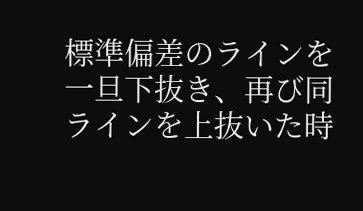標準偏差のラインを一旦下抜き、再び同ラインを上抜いた時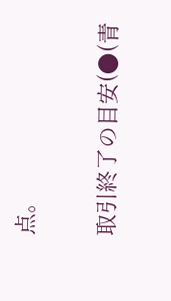点。

取引終了の目安(●(青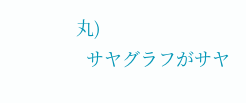丸)
  サヤグラフがサヤ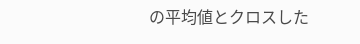の平均値とクロスした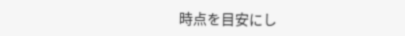時点を目安にし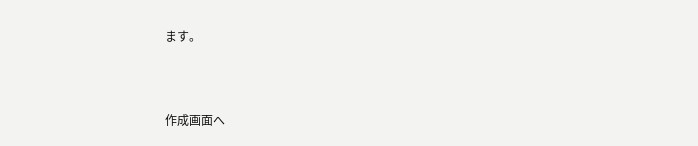ます。



作成画面へ